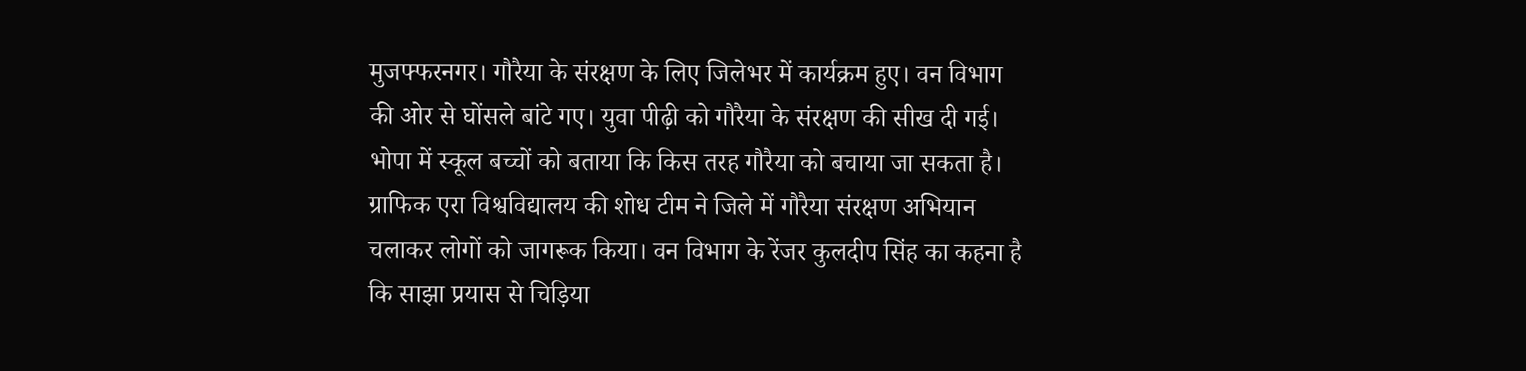मुजफ्फरनगर। गौरैया के संरक्षण के लिए जिलेभर में कार्यक्रम हुए। वन विभाग की ओर से घोंसले बांटे गए। युवा पीढ़ी को गौरैया के संरक्षण की सीख दी गई। भोपा में स्कूल बच्चों को बताया कि किस तरह गौरैया को बचाया जा सकता है।
ग्राफिक एरा विश्वविद्यालय की शोध टीम ने जिले में गौरैया संरक्षण अभियान चलाकर लोगों को जागरूक किया। वन विभाग के रेंजर कुलदीप सिंह का कहना है कि साझा प्रयास से चिड़िया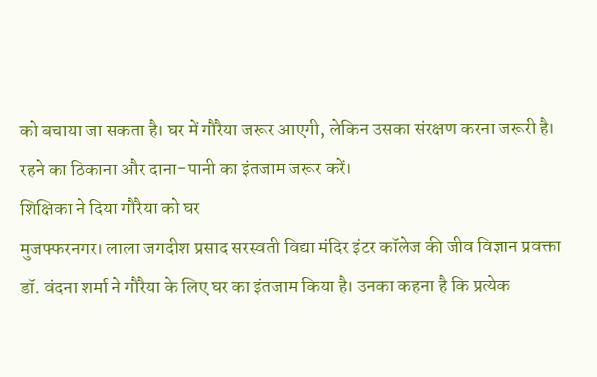को बचाया जा सकता है। घर में गौरैया जरूर आएगी, लेकिन उसका संरक्षण करना जरूरी है। रहने का ठिकाना और दाना-पानी का इंतजाम जरूर करें।
शिक्षिका ने दिया गौरैया को घर
मुजफ्फरनगर। लाला जगदीश प्रसाद सरस्वती विद्या मंदिर इंटर कॉलेज की जीव विज्ञान प्रवक्ता डॉ. वंदना शर्मा ने गौरैया के लिए घर का इंतजाम किया है। उनका कहना है कि प्रत्येक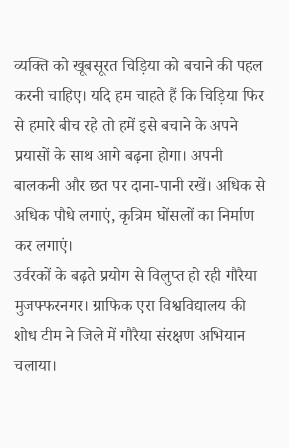व्यक्ति को खूबसूरत चिड़िया को बचाने की पहल करनी चाहिए। यदि हम चाहते हैं कि चिड़िया फिर से हमारे बीच रहे तो हमें इसे बचाने के अपने प्रयासों के साथ आगे बढ़ना होगा। अपनी बालकनी और छत पर दाना-पानी रखें। अधिक से अधिक पौधे लगाएं, कृत्रिम घोंसलों का निर्माण कर लगाएं।
उर्वरकों के बढ़ते प्रयोग से विलुप्त हो रही गौरैया
मुजफ्फरनगर। ग्राफिक एरा विश्वविद्यालय की शोध टीम ने जिले में गौरैया संरक्षण अभियान चलाया।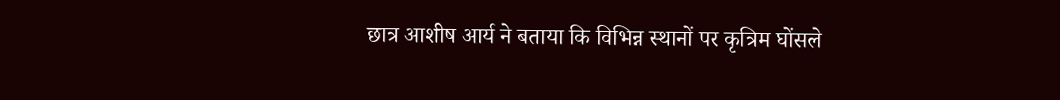छात्र आशीष आर्य ने बताया कि विभिन्न स्थानों पर कृत्रिम घोंसले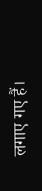लगाए गए हैं।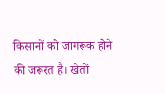किसानों को जागरूक होने की जरूरत है। खेतों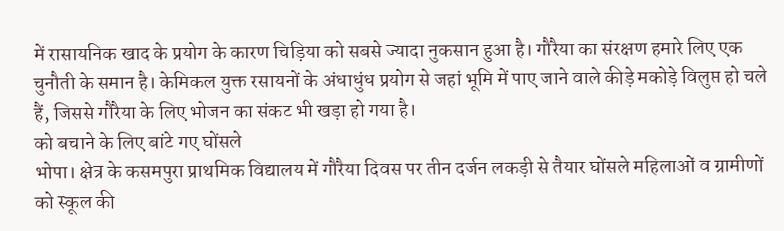में रासायनिक खाद के प्रयोग के कारण चिड़िया को सबसे ज्यादा नुकसान हुआ है। गौरैया का संरक्षण हमारे लिए एक चुनौती के समान है। केमिकल युक्त रसायनों के अंधाधुंध प्रयोग से जहां भूमि में पाए जाने वाले कीड़े मकोड़े विलुप्त हो चले हैं, जिससे गौरैया के लिए भोजन का संकट भी खड़ा हो गया है।
को बचाने के लिए बांटे गए घोंसले
भोपा। क्षेत्र के कसमपुरा प्राथमिक विद्यालय में गौरैया दिवस पर तीन दर्जन लकड़ी से तैयार घोंसले महिलाओं व ग्रामीणों को स्कूल की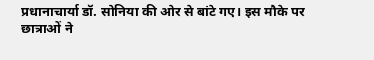प्रधानाचार्या डॉ. सोनिया की ओर से बांटे गए। इस मौके पर छात्राओं ने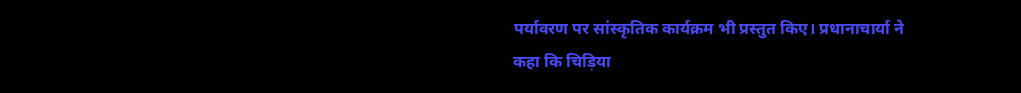पर्यावरण पर सांस्कृतिक कार्यक्रम भी प्रस्तुत किए। प्रधानाचार्या ने कहा कि चिड़िया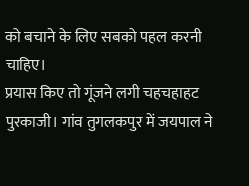को बचाने के लिए सबको पहल करनी चाहिए।
प्रयास किए तो गूंजने लगी चहचहाहट
पुरकाजी। गांव तुगलकपुर में जयपाल ने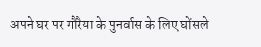अपने घर पर गौरैया के पुनर्वास के लिए घोंसले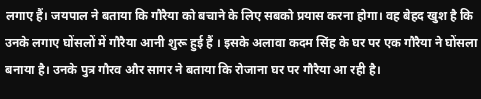लगाए हैं। जयपाल ने बताया कि गौरैया को बचाने के लिए सबको प्रयास करना होगा। वह बेहद खुश है कि उनके लगाए घोंसलों में गौरैया आनी शुरू हुई हैं । इसके अलावा कदम सिंह के घर पर एक गौरैया ने घोंसला बनाया है। उनके पुत्र गौरव और सागर ने बताया कि रोजाना घर पर गौरैया आ रही है।